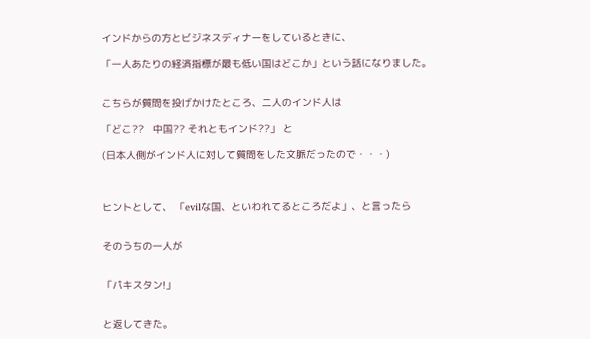インドからの方とビジネスディナーをしているときに、

「一人あたりの経済指標が最も低い国はどこか」という話になりました。


こちらが質問を投げかけたところ、二人のインド人は

「どこ??   中国?? それともインド??」 と

(日本人側がインド人に対して質問をした文脈だったので・・・)



ヒントとして、 「evilな国、といわれてるところだよ」、と言ったら


そのうちの一人が


「パキスタン!」


と返してきた。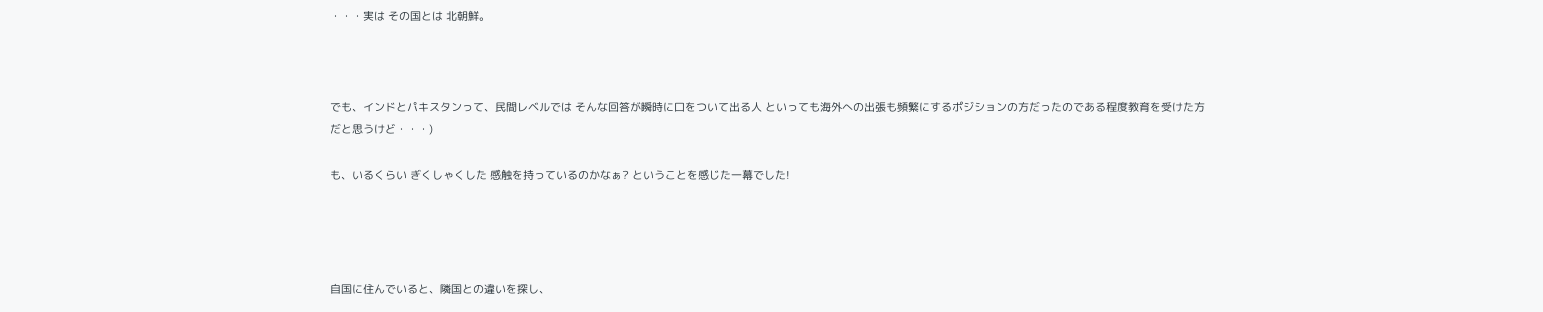・・・実は その国とは 北朝鮮。



でも、インドとパキスタンって、民間レベルでは そんな回答が瞬時に口をついて出る人 といっても海外への出張も頻繁にするポジションの方だったのである程度教育を受けた方だと思うけど・・・)

も、いるくらい ぎくしゃくした 感触を持っているのかなぁ? ということを感じた一幕でした!




自国に住んでいると、隣国との違いを探し、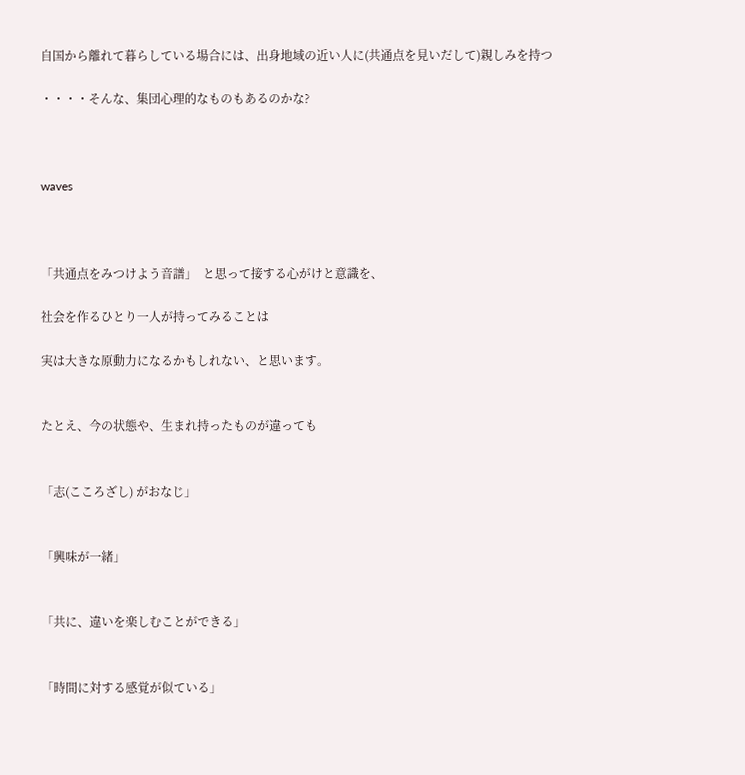自国から離れて暮らしている場合には、出身地域の近い人に(共通点を見いだして)親しみを持つ

・・・・そんな、集団心理的なものもあるのかな?



waves



「共通点をみつけよう音譜」  と思って接する心がけと意識を、

社会を作るひとり一人が持ってみることは

実は大きな原動力になるかもしれない、と思います。


たとえ、今の状態や、生まれ持ったものが違っても


「志(こころざし) がおなじ」


「興味が一緒」


「共に、違いを楽しむことができる」


「時間に対する感覚が似ている」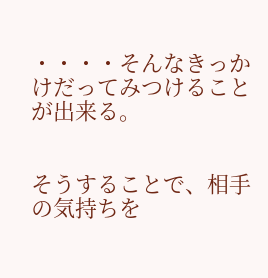・・・・そんなきっかけだってみつけることが出来る。


そうすることで、相手の気持ちを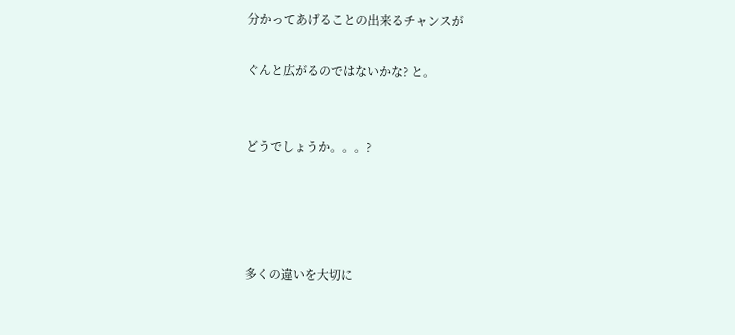分かってあげることの出来るチャンスが

ぐんと広がるのではないかな? と。


どうでしょうか。。。?




多くの違いを大切に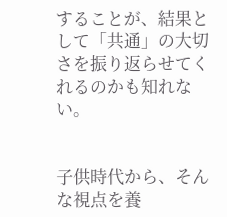することが、結果として「共通」の大切さを振り返らせてくれるのかも知れない。


子供時代から、そんな視点を養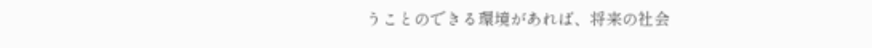うことのできる環境があれば、将来の社会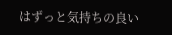はずっと気持ちの良い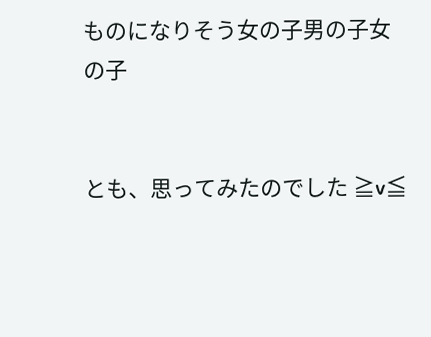ものになりそう女の子男の子女の子


とも、思ってみたのでした ≧v≦